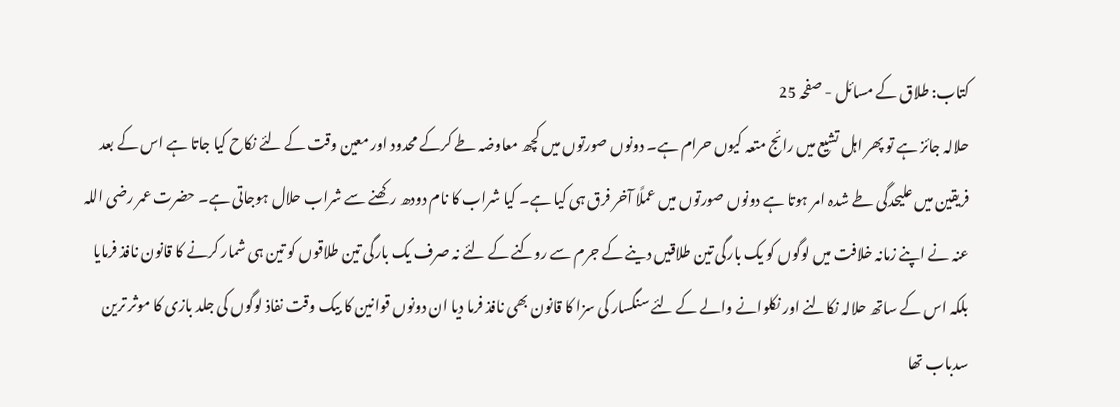کتاب: طلاق کے مسائل - صفحہ 25
حلالہ جائز ہے تو پھر اہل تشیع میں رائج متعہ کیوں حرام ہے۔ دونوں صورتوں میں کچھ معاوضہ طے کرکے محدود اور معین وقت کے لئے نکاح کیا جاتا ہے اس کے بعد فریقین میں علیحدگی طے شدہ امر ہوتا ہے دونوں صورتوں میں عملًا آخر فرق ہی کیا ہے۔ کیا شراب کا نام دودھ رکھنے سے شراب حلال ہوجاتی ہے۔ حضرت عمر رضی اللہ عنہ نے اپنے زمانہ خلافت میں لوگوں کو یک بارگی تین طلاقیں دینے کے جرم سے روکنے کے لئے نہ صرف یک بارگی تین طلاقوں کو تین ہی شمار کرنے کا قانون نافذ فرمایا بلکہ اس کے ساتھ حلالہ نکالنے اور نکلوانے والے کے لئے سنگسار کی سزا کا قانون بھی نافذ فرما دیا ان دونوں قوانین کا بیک وقت نفاذ لوگوں کی جلد بازی کا موثر ترین سدباب تھا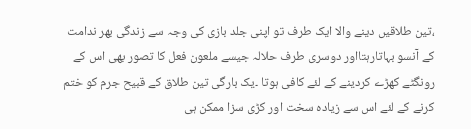،تین طلاقیں دینے والا ایک طرف تو اپنی جلد بازی کی وجہ سے زندگی بھر ندامت کے آنسو بہاتارہتااور دوسری طرف حلالہ جیسے ملعون فعل کا تصور بھی اس کے رونگٹے کھڑے کردینے کے لئے کافی ہوتا ۔یک بارگی تین طلاق کے قبیح جرم کو ختم کرنے کے لئے اس سے زیادہ سخت اور کڑی سزا ممکن ہی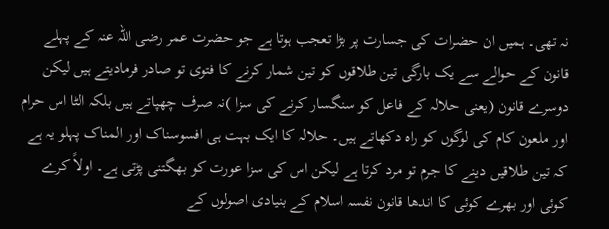نہ تھی۔ ہمیں ان حضرات کی جسارت پر بڑا تعجب ہوتا ہے جو حضرت عمر رضی اللہ عنہ کے پہلے قانون کے حوالے سے یک بارگی تین طلاقوں کو تین شمار کرنے کا فتوی تو صادر فرمادیتے ہیں لیکن دوسرے قانون (یعنی حلالہ کے فاعل کو سنگسار کرنے کی سزا )نہ صرف چھپاتے ہیں بلکہ الٹا اس حرام اور ملعون کام کی لوگوں کو راہ دکھاتے ہیں۔ حلالہ کا ایک بہت ہی افسوسناک اور المناک پہلو یہ ہے کہ تین طلاقیں دینے کا جرم تو مرد کرتا ہے لیکن اس کی سزا عورت کو بھگتنی پڑتی ہے۔ اولاً کرے کوئی اور بھرے کوئی کا اندھا قانون نفسہ اسلام کے بنیادی اصولوں کے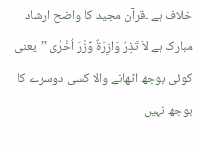خلاف ہے ۔قرآن مجید کا واضح ارشاد مبارک ہے لاَ تَذِرُ وَازِرَۃٌ وِّزْرَ اُخْرٰی ’’یعنی کوئی بوجھ اٹھانے والا کسی دوسرے کا بوجھ نہیں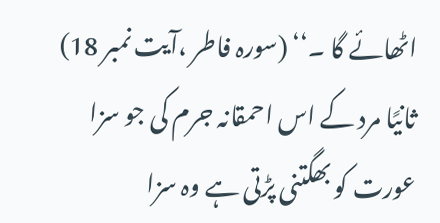اٹھائے گا ۔‘‘ (سورہ فاطر ،آیت نمبر 18) ثانیًا مرد کے اس احمقانہ جرم کی جو سزا عورت کو بھگتنی پڑتی ہے وہ سزا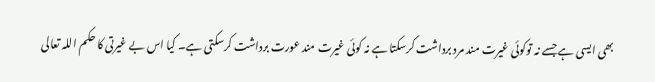بھی ایسی ہے جسے نہ توکوئی غیرت مند مرد برداشت کرسکتا ہے نہ کوئی غیرت مند عورت برداشت کرسکتی ہے۔ کیا اس بے غیرتی کا حکم اللہ تعالی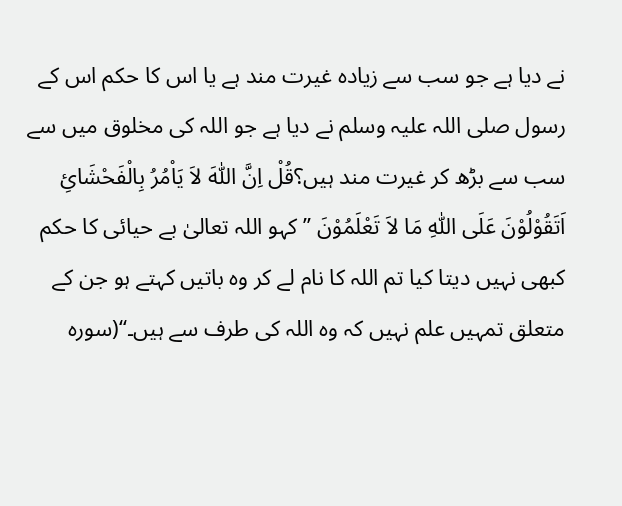نے دیا ہے جو سب سے زیادہ غیرت مند ہے یا اس کا حکم اس کے رسول صلی اللہ علیہ وسلم نے دیا ہے جو اللہ کی مخلوق میں سے سب سے بڑھ کر غیرت مند ہیں؟قُلْ اِنَّ اللّٰہَ لاَ یَاْمُرُ بِالْفَحْشَائِ اَتَقُوْلُوْنَ عَلَی اللّٰہِ مَا لاَ تَعْلَمُوْنَ ’’کہو اللہ تعالیٰ بے حیائی کا حکم کبھی نہیں دیتا کیا تم اللہ کا نام لے کر وہ باتیں کہتے ہو جن کے متعلق تمہیں علم نہیں کہ وہ اللہ کی طرف سے ہیں۔‘‘(سورہ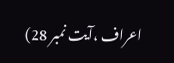اعراف ،آیت نمبر 28)